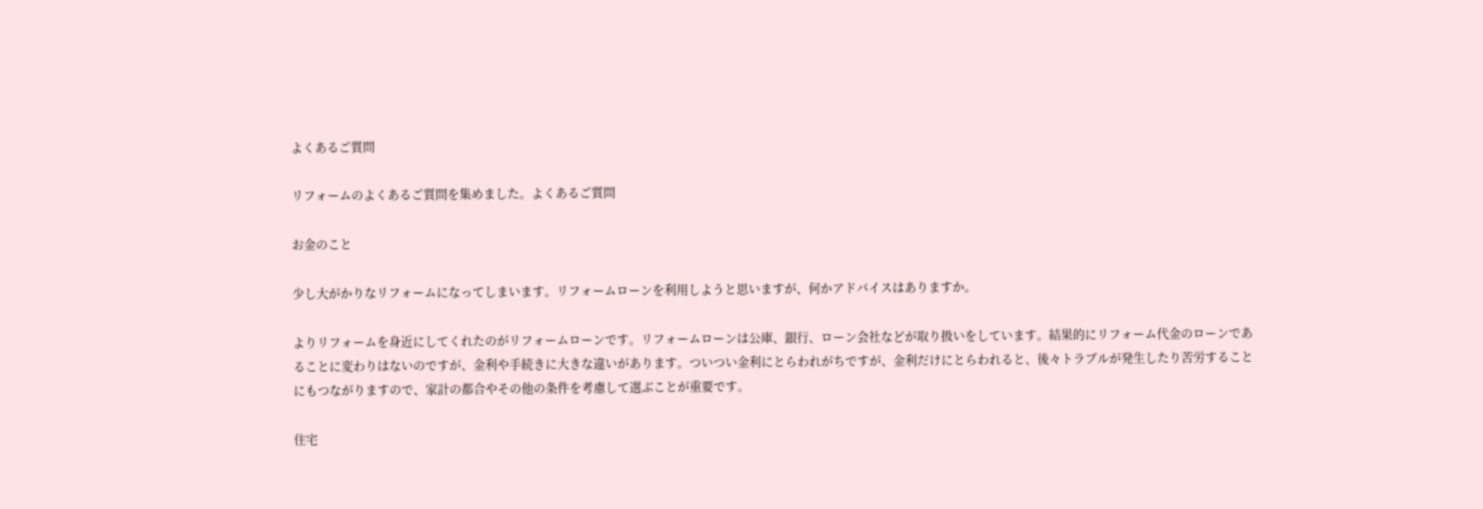よくあるご質問

リフォームのよくあるご質問を集めました。よくあるご質問

お金のこと

少し大がかりなリフォームになってしまいます。リフォームローンを利用しようと思いますが、何かアドバイスはありますか。

よりリフォームを身近にしてくれたのがリフォームローンです。リフォームローンは公庫、銀行、ローン会社などが取り扱いをしています。結果的にリフォーム代金のローンであることに変わりはないのですが、金利や手続きに大きな違いがあります。ついつい金利にとらわれがちですが、金利だけにとらわれると、後々トラブルが発生したり苦労することにもつながりますので、家計の都合やその他の条件を考慮して選ぶことが重要です。

住宅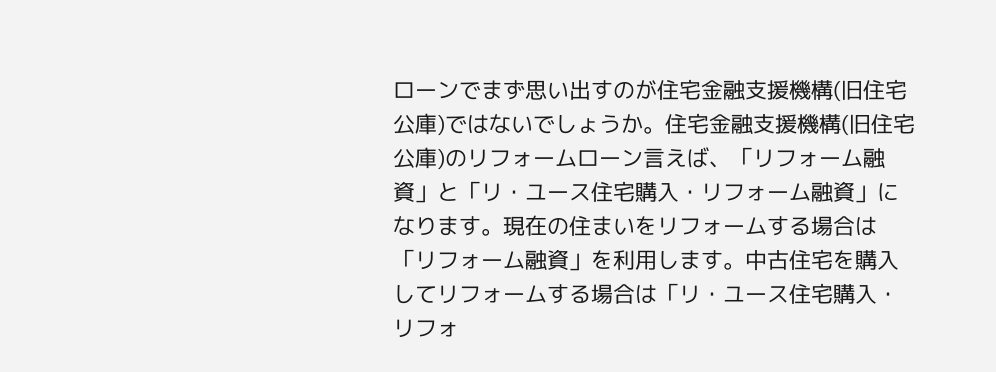ローンでまず思い出すのが住宅金融支援機構(旧住宅公庫)ではないでしょうか。住宅金融支援機構(旧住宅公庫)のリフォームローン言えば、「リフォーム融資」と「リ・ユース住宅購入・リフォーム融資」になります。現在の住まいをリフォームする場合は「リフォーム融資」を利用します。中古住宅を購入してリフォームする場合は「リ・ユース住宅購入・リフォ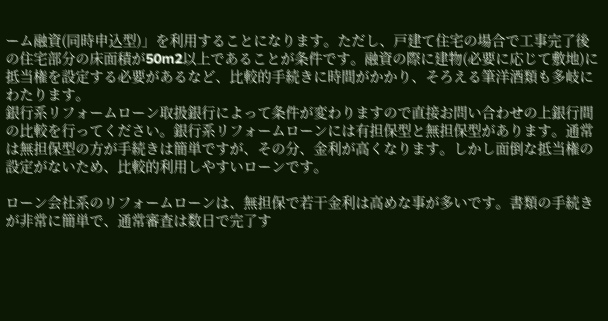ーム融資(同時申込型)」を利用することになります。ただし、戸建て住宅の場合で工事完了後の住宅部分の床面積が50m2以上であることが条件です。融資の際に建物(必要に応じて敷地)に抵当権を設定する必要があるなど、比較的手続きに時間がかかり、そろえる筆洋酒類も多岐にわたります。
銀行系リフォームローン取扱銀行によって条件が変わりますので直接お問い合わせの上銀行間の比較を行ってください。銀行系リフォームローンには有担保型と無担保型があります。通常は無担保型の方が手続きは簡単ですが、その分、金利が高くなります。しかし面倒な抵当権の設定がないため、比較的利用しやすいローンです。

ローン会社系のリフォームローンは、無担保で若干金利は高めな事が多いです。書類の手続きが非常に簡単で、通常審査は数日で完了す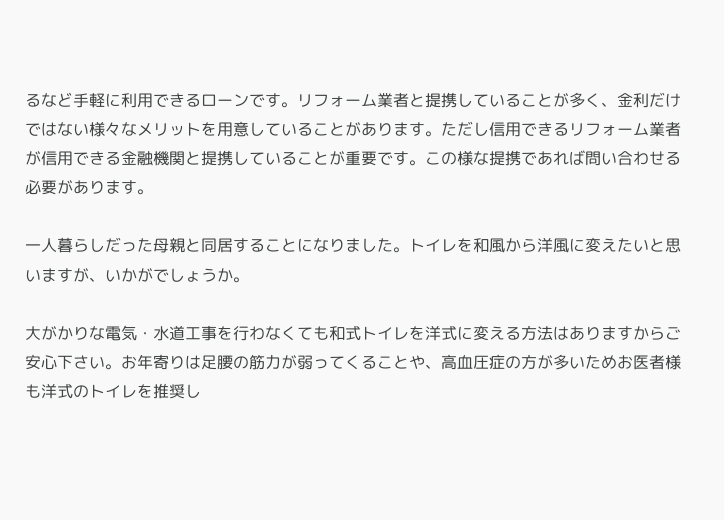るなど手軽に利用できるローンです。リフォーム業者と提携していることが多く、金利だけではない様々なメリットを用意していることがあります。ただし信用できるリフォーム業者が信用できる金融機関と提携していることが重要です。この様な提携であれば問い合わせる必要があります。

一人暮らしだった母親と同居することになりました。トイレを和風から洋風に変えたいと思いますが、いかがでしょうか。

大がかりな電気・水道工事を行わなくても和式トイレを洋式に変える方法はありますからご安心下さい。お年寄りは足腰の筋力が弱ってくることや、高血圧症の方が多いためお医者様も洋式のトイレを推奨し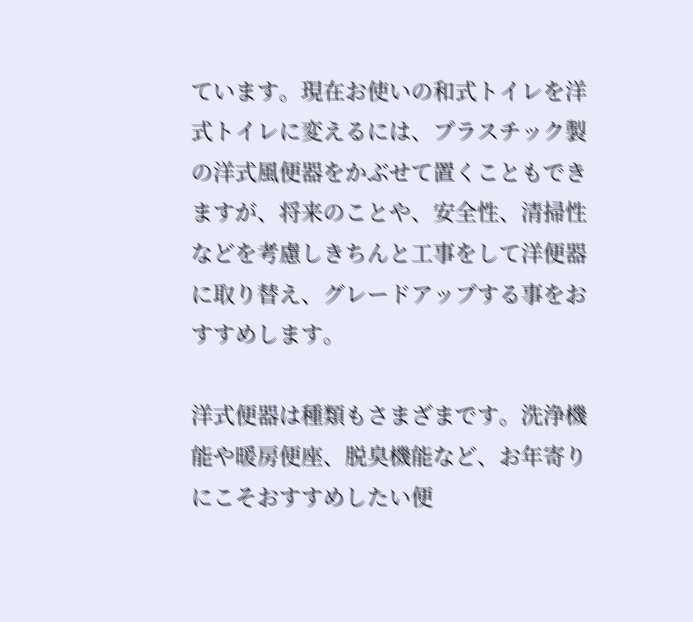ています。現在お使いの和式トイレを洋式トイレに変えるには、プラスチック製の洋式風便器をかぶせて置くこともできますが、将来のことや、安全性、清掃性などを考慮しきちんと工事をして洋便器に取り替え、グレードアップする事をおすすめします。

洋式便器は種類もさまざまです。洗浄機能や暖房便座、脱臭機能など、お年寄りにこそおすすめしたい便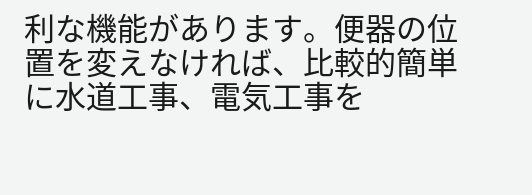利な機能があります。便器の位置を変えなければ、比較的簡単に水道工事、電気工事を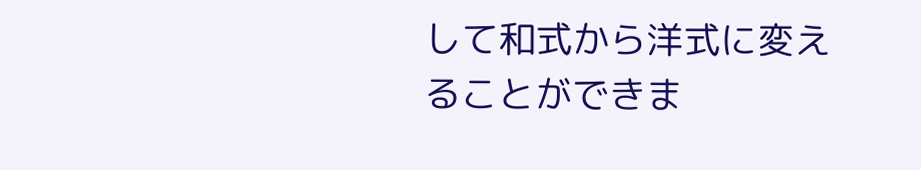して和式から洋式に変えることができま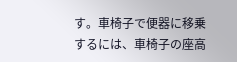す。車椅子で便器に移乗するには、車椅子の座高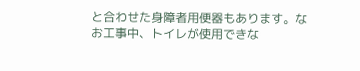と合わせた身障者用便器もあります。なお工事中、トイレが使用できな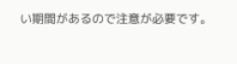い期間があるので注意が必要です。